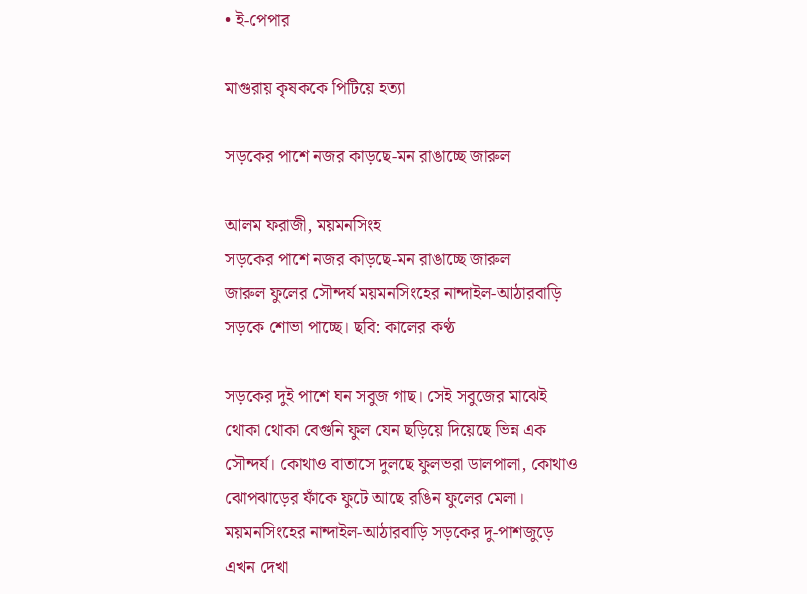• ই-পেপার

মাগুরায় কৃষককে পিটিয়ে হত্যা

সড়কের পাশে নজর কাড়ছে-মন রাঙাচ্ছে জারুল

আলম ফরাজী, ময়মনসিংহ
সড়কের পাশে নজর কাড়ছে-মন রাঙাচ্ছে জারুল
জারুল ফুলের সৌন্দর্য ময়মনসিংহের নান্দাইল-আঠারবাড়ি সড়কে শোভা পাচ্ছে। ছবি: কালের কণ্ঠ

সড়কের দুই পাশে ঘন সবুজ গাছ। সেই সবুজের মাঝেই থোকা থোকা বেগুনি ফুল যেন ছড়িয়ে দিয়েছে ভিন্ন এক সৌন্দর্য। কোথাও বাতাসে দুলছে ফুলভরা ডালপালা, কোথাও ঝোপঝাড়ের ফাঁকে ফুটে আছে রঙিন ফুলের মেলা। ময়মনসিংহের নান্দাইল-আঠারবাড়ি সড়কের দু-পাশজুড়ে এখন দেখা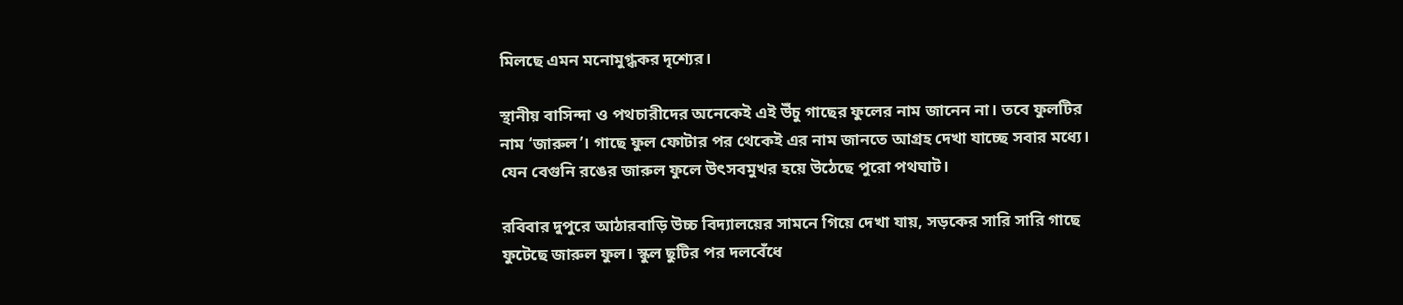মিলছে এমন মনোমুগ্ধকর দৃশ্যের।

স্থানীয় বাসিন্দা ও পথচারীদের অনেকেই এই উঁচু গাছের ফুলের নাম জানেন না। তবে ফুলটির নাম ‘জারুল’। গাছে ফুল ফোটার পর থেকেই এর নাম জানতে আগ্রহ দেখা যাচ্ছে সবার মধ্যে। যেন বেগুনি রঙের জারুল ফুলে উৎসবমুখর হয়ে উঠেছে পুরো পথঘাট।

রবিবার দুপুরে আঠারবাড়ি উচ্চ বিদ্যালয়ের সামনে গিয়ে দেখা যায়, সড়কের সারি সারি গাছে ফুটেছে জারুল ফুল। স্কুল ছুটির পর দলবেঁধে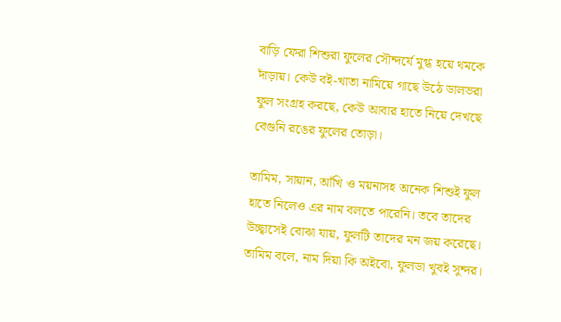বাড়ি ফেরা শিশুরা ফুলের সৌন্দর্যে মুগ্ধ হয়ে থমকে দাঁড়ায়। কেউ বই-খাতা নামিয়ে গাছে উঠে ডালভরা ফুল সংগ্রহ করছে, কেউ আবার হাতে নিয়ে দেখছে বেগুনি রঙের ফুলের তোড়া।

তামিম, সায়ান, আঁখি ও ময়নাসহ অনেক শিশুই ফুল হাতে নিলেও এর নাম বলতে পারেনি। তবে তাদের উচ্ছ্বাসেই বোঝা যায়, ফুলটি তাদের মন জয় করেছে। তামিম বলে, নাম দিয়া কি অইবো, ফুলডা খুবই সুন্দর।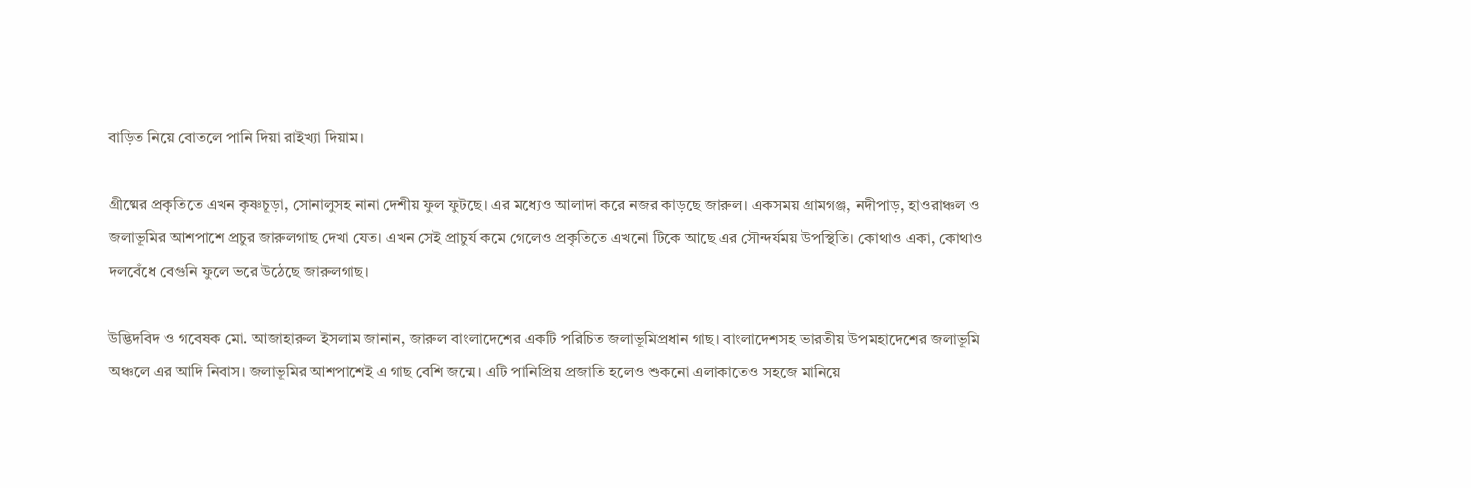বাড়িত নিয়ে বোতলে পানি দিয়া রাইখ্যা দিয়াম।

গ্রীষ্মের প্রকৃতিতে এখন কৃষ্ণচূড়া, সোনালুসহ নানা দেশীয় ফুল ফুটছে। এর মধ্যেও আলাদা করে নজর কাড়ছে জারুল। একসময় গ্রামগঞ্জ, নদীপাড়, হাওরাঞ্চল ও জলাভূমির আশপাশে প্রচুর জারুলগাছ দেখা যেত। এখন সেই প্রাচুর্য কমে গেলেও প্রকৃতিতে এখনো টিকে আছে এর সৌন্দর্যময় উপস্থিতি। কোথাও একা, কোথাও দলবেঁধে বেগুনি ফুলে ভরে উঠেছে জারুলগাছ।

উদ্ভিদবিদ ও গবেষক মো. আজাহারুল ইসলাম জানান, জারুল বাংলাদেশের একটি পরিচিত জলাভূমিপ্রধান গাছ। বাংলাদেশসহ ভারতীয় উপমহাদেশের জলাভূমি অঞ্চলে এর আদি নিবাস। জলাভূমির আশপাশেই এ গাছ বেশি জন্মে। এটি পানিপ্রিয় প্রজাতি হলেও শুকনো এলাকাতেও সহজে মানিয়ে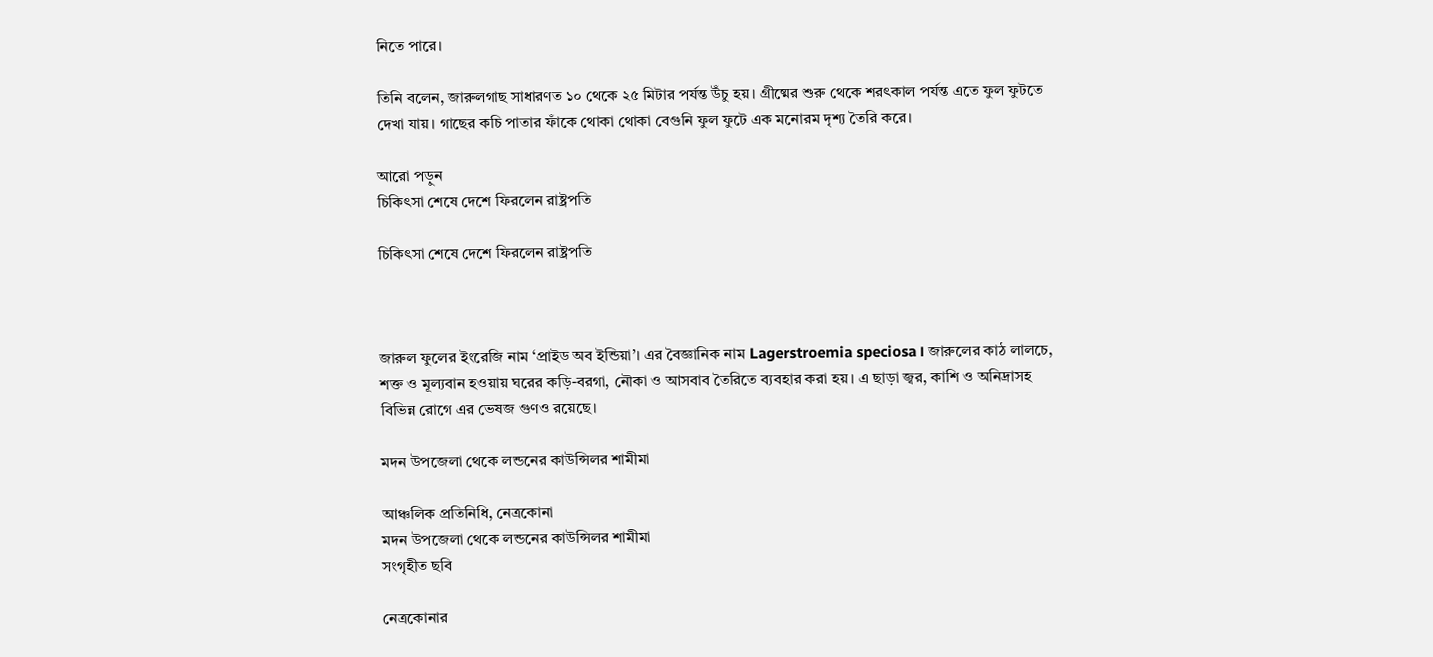নিতে পারে।

তিনি বলেন, জারুলগাছ সাধারণত ১০ থেকে ২৫ মিটার পর্যন্ত উঁচু হয়। গ্রীষ্মের শুরু থেকে শরৎকাল পর্যন্ত এতে ফুল ফুটতে দেখা যায়। গাছের কচি পাতার ফাঁকে থোকা থোকা বেগুনি ফুল ফুটে এক মনোরম দৃশ্য তৈরি করে।

আরো পড়ুন
চিকিৎসা শেষে দেশে ফিরলেন রাষ্ট্রপতি

চিকিৎসা শেষে দেশে ফিরলেন রাষ্ট্রপতি



জারুল ফুলের ইংরেজি নাম ‘প্রাইড অব ইন্ডিয়া’। এর বৈজ্ঞানিক নাম Lagerstroemia speciosa। জারুলের কাঠ লালচে, শক্ত ও মূল্যবান হওয়ায় ঘরের কড়ি-বরগা, নৌকা ও আসবাব তৈরিতে ব্যবহার করা হয়। এ ছাড়া জ্বর, কাশি ও অনিদ্রাসহ বিভিন্ন রোগে এর ভেষজ গুণও রয়েছে।

মদন উপজেলা থেকে লন্ডনের কাউন্সিলর শামীমা

আঞ্চলিক প্রতিনিধি, নেত্রকোনা
মদন উপজেলা থেকে লন্ডনের কাউন্সিলর শামীমা
সংগৃহীত ছবি

নেত্রকোনার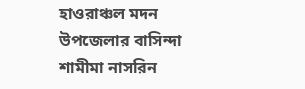হাওরাঞ্চল মদন উপজেলার বাসিন্দা শামীমা নাসরিন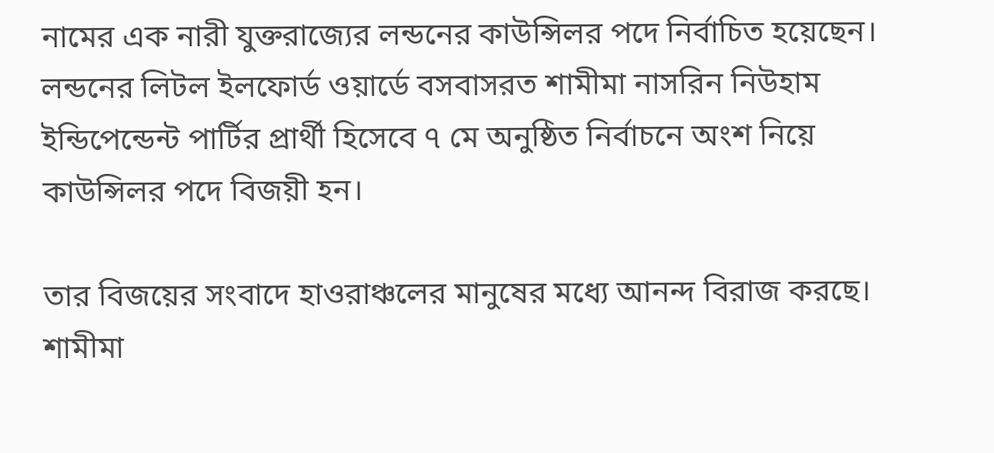নামের এক নারী যুক্তরাজ্যের লন্ডনের কাউন্সিলর পদে নির্বাচিত হয়েছেন। লন্ডনের লিটল ইলফোর্ড ওয়ার্ডে বসবাসরত শামীমা নাসরিন নিউহাম ইন্ডিপেন্ডেন্ট পার্টির প্রার্থী হিসেবে ৭ মে অনুষ্ঠিত নির্বাচনে অংশ নিয়ে কাউন্সিলর পদে বিজয়ী হন।

তার বিজয়ের সংবাদে হাওরাঞ্চলের মানুষের মধ্যে আনন্দ বিরাজ করছে। শামীমা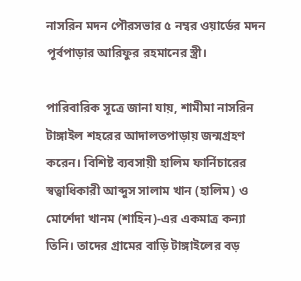নাসরিন মদন পৌরসভার ৫ নম্বর ওয়ার্ডের মদন পূর্বপাড়ার আরিফুর রহমানের স্ত্রী।

পারিবারিক সূত্রে জানা যায়, শামীমা নাসরিন টাঙ্গাইল শহরের আদালতপাড়ায় জন্মগ্রহণ করেন। বিশিষ্ট ব্যবসায়ী হালিম ফার্নিচারের স্বত্বাধিকারী আব্দুস সালাম খান (হালিম) ও মোর্শেদা খানম (শাহিন)-এর একমাত্র কন্যা তিনি। তাদের গ্রামের বাড়ি টাঙ্গাইলের বড়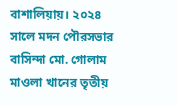বাশালিয়ায়। ২০২৪ সালে মদন পৌরসভার বাসিন্দা মো. গোলাম মাওলা খানের তৃতীয়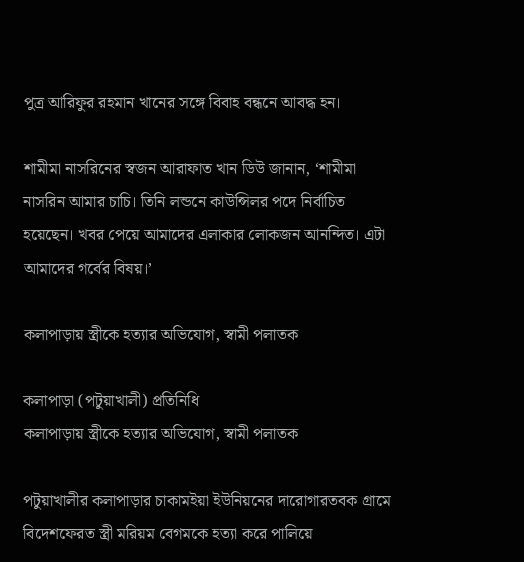পুত্র আরিফুর রহমান খানের সঙ্গে বিবাহ বন্ধনে আবদ্ধ হন।

শামীমা নাসরিনের স্বজন আরাফাত খান ডিউ জানান, ‘শামীমা নাসরিন আমার চাচি। তিনি লন্ডনে কাউন্সিলর পদে নির্বাচিত হয়েছেন। খবর পেয়ে আমাদের এলাকার লোকজন আনন্দিত। এটা আমাদের গর্বের বিষয়।’

কলাপাড়ায় স্ত্রীকে হত্যার অভিযোগ, স্বামী পলাতক

কলাপাড়া (পটুয়াখালী) প্রতিনিধি
কলাপাড়ায় স্ত্রীকে হত্যার অভিযোগ, স্বামী পলাতক

পটুয়াখালীর কলাপাড়ার চাকামইয়া ইউনিয়নের দারোগারতবক গ্রামে বিদেশফেরত স্ত্রী মরিয়ম বেগমকে হত্যা করে পালিয়ে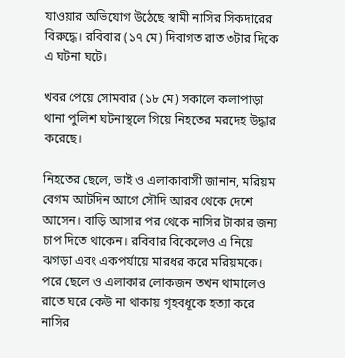যাওয়ার অভিযোগ উঠেছে স্বামী নাসির সিকদারের বিরুদ্ধে। রবিবার (১৭ মে) দিবাগত রাত ৩টার দিকে এ ঘটনা ঘটে।

খবর পেয়ে সোমবার (১৮ মে) সকালে কলাপাড়া থানা পুলিশ ঘটনাস্থলে গিয়ে নিহতের মরদেহ উদ্ধার করেছে।

নিহতের ছেলে, ভাই ও এলাকাবাসী জানান, মরিয়ম বেগম আটদিন আগে সৌদি আরব থেকে দেশে আসেন। বাড়ি আসার পর থেকে নাসির টাকার জন্য চাপ দিতে থাকেন। রবিবার বিকেলেও এ নিয়ে ঝগড়া এবং একপর্যায়ে মারধর করে মরিয়মকে। পরে ছেলে ও এলাকার লোকজন তখন থামালেও রাতে ঘরে কেউ না থাকায় গৃহবধূকে হত্যা করে নাসির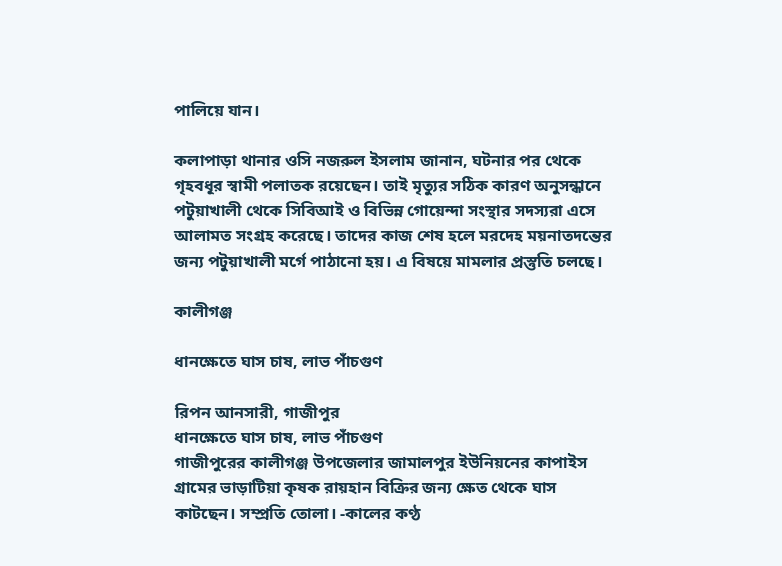পালিয়ে যান।

কলাপাড়া থানার ওসি নজরুল ইসলাম জানান, ঘটনার পর থেকে গৃহবধূর স্বামী পলাতক রয়েছেন। তাই মৃত্যুর সঠিক কারণ অনুসন্ধানে পটুয়াখালী থেকে সিবিআই ও বিভিন্ন গোয়েন্দা সংস্থার সদস্যরা এসে আলামত সংগ্রহ করেছে। তাদের কাজ শেষ হলে মরদেহ ময়নাতদন্তের জন্য পটুয়াখালী মর্গে পাঠানো হয়। এ বিষয়ে মামলার প্রস্তুতি চলছে।

কালীগঞ্জ

ধানক্ষেতে ঘাস চাষ, লাভ পাঁচগুণ

রিপন আনসারী, গাজীপুর
ধানক্ষেতে ঘাস চাষ, লাভ পাঁচগুণ
গাজীপুরের কালীগঞ্জ উপজেলার জামালপুর ইউনিয়নের কাপাইস গ্রামের ভাড়াটিয়া কৃষক রায়হান বিক্রির জন্য ক্ষেত থেকে ঘাস কাটছেন। সম্প্রতি তোলা। -কালের কণ্ঠ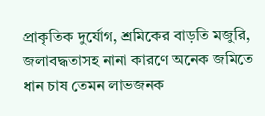প্রাকৃতিক দুর্যোগ, শ্রমিকের বাড়তি মজুরি, জলাবদ্ধতাসহ নানা কারণে অনেক জমিতে ধান চাষ তেমন লাভজনক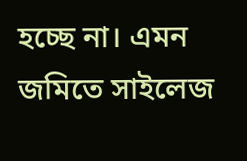হচ্ছে না। এমন জমিতে সাইলেজ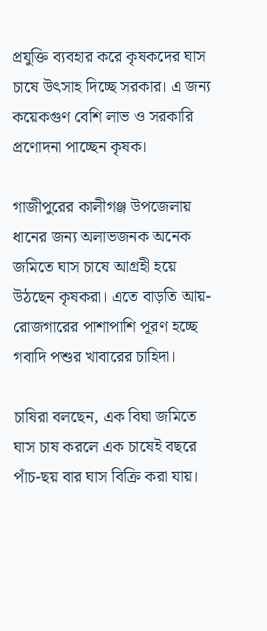প্রযুক্তি ব্যবহার করে কৃষকদের ঘাস চাষে উৎসাহ দিচ্ছে সরকার। এ জন্য কয়েকগুণ বেশি লাভ ও সরকারি প্রণোদনা পাচ্ছেন কৃষক।

গাজীপুরের কালীগঞ্জ উপজেলায় ধানের জন্য অলাভজনক অনেক জমিতে ঘাস চাষে আগ্রহী হয়ে উঠছেন কৃষকরা। এতে বাড়তি আয়-রোজগারের পাশাপাশি পূরণ হচ্ছে গবাদি পশুর খাবারের চাহিদা।

চাষিরা বলছেন, এক বিঘা জমিতে ঘাস চাষ করলে এক চাষেই বছরে পাঁচ-ছয় বার ঘাস বিক্রি করা যায়।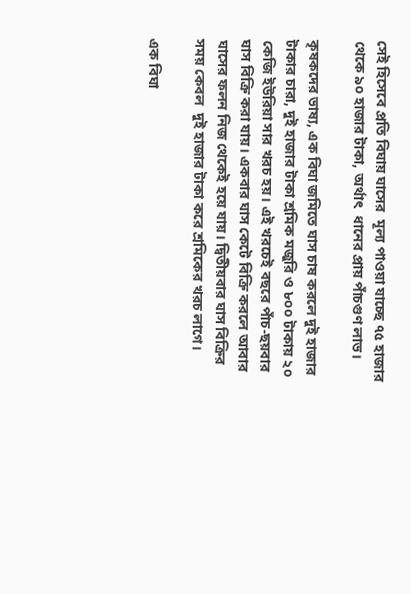সেই হিসেবে প্রতি বিঘায় ঘাসের  মূল্য পাওয়া যাচ্ছে ৭৫ হাজার থেকে ৯০ হাজার টাকা, অর্থাৎ  ধানের প্রায় পাঁচগুণ লাভ।

কৃষকদের ভাষ্য, এক বিঘা জমিতে ঘাস চাষ করলে দুই হাজার টাকার চারা, দুই হাজার টাকা শ্রমিক মজুরি ও ৮০০ টাকায় ২০ কেজি ইউরিয়া সার খরচ হয়। এই খরচেই বছরে পাঁচ-ছয়বার ঘাস বিক্রি করা যায়। একবার ঘাস কেটে বিক্রি করলে আবার ঘাসের ফলন নিজ থেকেই হয়ে যায়। দ্বিতীয়বার ঘাস বিক্রির সময় কেবল  দুই হাজার টাকা করে শ্রমিকের খরচ লাগে।

এক বিঘা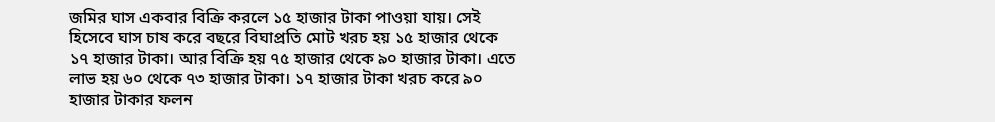জমির ঘাস একবার বিক্রি করলে ১৫ হাজার টাকা পাওয়া যায়। সেই হিসেবে ঘাস চাষ করে বছরে বিঘাপ্রতি মোট খরচ হয় ১৫ হাজার থেকে ১৭ হাজার টাকা। আর বিক্রি হয় ৭৫ হাজার থেকে ৯০ হাজার টাকা। এতে লাভ হয় ৬০ থেকে ৭৩ হাজার টাকা। ১৭ হাজার টাকা খরচ করে ৯০ হাজার টাকার ফলন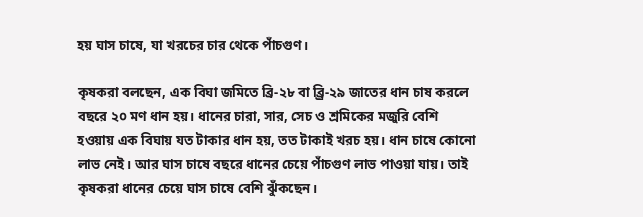হয় ঘাস চাষে, যা খরচের চার থেকে পাঁচগুণ।

কৃষকরা বলছেন, এক বিঘা জমিতে ব্রি-২৮ বা ব্র্রি-২৯ জাতের ধান চাষ করলে বছরে ২০ মণ ধান হয়। ধানের চারা, সার, সেচ ও শ্রমিকের মজুরি বেশি হওয়ায় এক বিঘায় যত টাকার ধান হয়, তত টাকাই খরচ হয়। ধান চাষে কোনো লাভ নেই। আর ঘাস চাষে বছরে ধানের চেয়ে পাঁচগুণ লাভ পাওয়া যায়। তাই কৃষকরা ধানের চেয়ে ঘাস চাষে বেশি ঝুঁকছেন।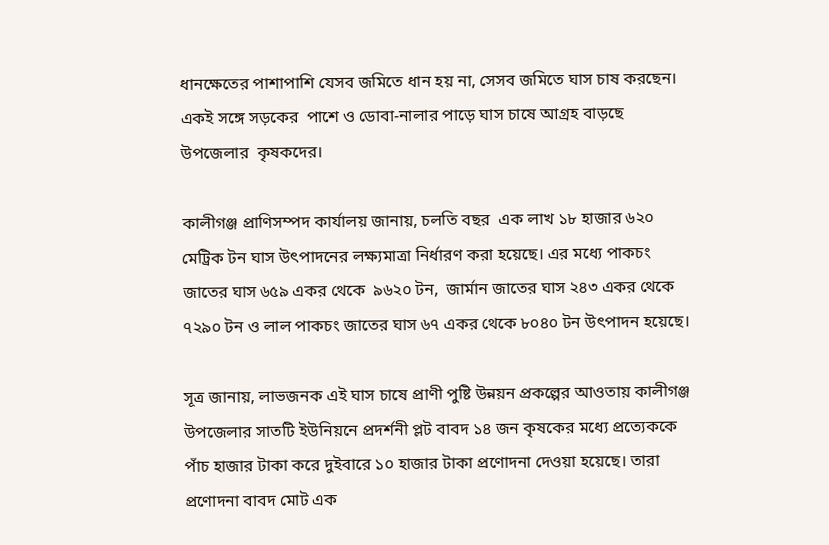ধানক্ষেতের পাশাপাশি যেসব জমিতে ধান হয় না, সেসব জমিতে ঘাস চাষ করছেন। একই সঙ্গে সড়কের  পাশে ও ডোবা-নালার পাড়ে ঘাস চাষে আগ্রহ বাড়ছে উপজেলার  কৃষকদের।

কালীগঞ্জ প্রাণিসম্পদ কার্যালয় জানায়, চলতি বছর  এক লাখ ১৮ হাজার ৬২০ মেট্রিক টন ঘাস উৎপাদনের লক্ষ্যমাত্রা নির্ধারণ করা হয়েছে। এর মধ্যে পাকচং জাতের ঘাস ৬৫৯ একর থেকে  ৯৬২০ টন,  জার্মান জাতের ঘাস ২৪৩ একর থেকে ৭২৯০ টন ও লাল পাকচং জাতের ঘাস ৬৭ একর থেকে ৮০৪০ টন উৎপাদন হয়েছে।

সূত্র জানায়, লাভজনক এই ঘাস চাষে প্রাণী পুষ্টি উন্নয়ন প্রকল্পের আওতায় কালীগঞ্জ উপজেলার সাতটি ইউনিয়নে প্রদর্শনী প্লট বাবদ ১৪ জন কৃষকের মধ্যে প্রত্যেককে পাঁচ হাজার টাকা করে দুইবারে ১০ হাজার টাকা প্রণোদনা দেওয়া হয়েছে। তারা প্রণোদনা বাবদ মোট এক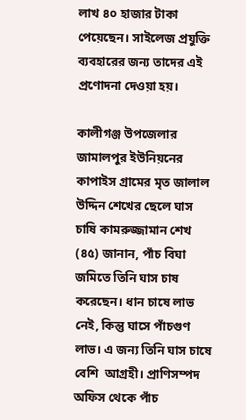লাখ ৪০ হাজার টাকা পেয়েছেন। সাইলেজ প্রযুক্তি ব্যবহারের জন্য তাদের এই প্রণোদনা দেওয়া হয়।

কালীগঞ্জ উপজেলার জামালপুর ইউনিয়নের কাপাইস গ্রামের মৃত জালাল উদ্দিন শেখের ছেলে ঘাস চাষি কামরুজ্জামান শেখ (৪৫) জানান, পাঁচ বিঘা জমিতে তিনি ঘাস চাষ করেছেন। ধান চাষে লাভ নেই, কিন্তু ঘাসে পাঁচগুণ লাভ। এ জন্য তিনি ঘাস চাষে বেশি  আগ্রহী। প্রাণিসম্পদ অফিস থেকে পাঁচ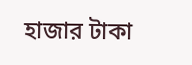হাজার টাকা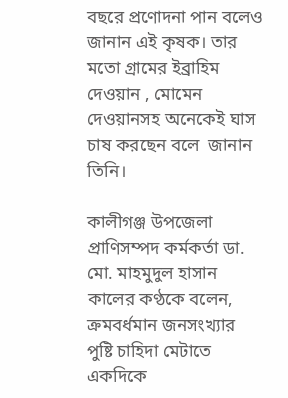বছরে প্রণোদনা পান বলেও জানান এই কৃষক। তার মতো গ্রামের ইব্রাহিম দেওয়ান , মোমেন দেওয়ানসহ অনেকেই ঘাস চাষ করছেন বলে  জানান তিনি।

কালীগঞ্জ উপজেলা প্রাণিসম্পদ কর্মকর্তা ডা. মো. মাহমুদুল হাসান কালের কণ্ঠকে বলেন, ক্রমবর্ধমান জনসংখ্যার পুষ্টি চাহিদা মেটাতে একদিকে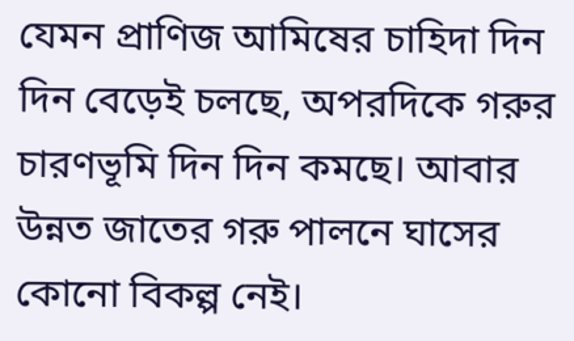যেমন প্রাণিজ আমিষের চাহিদা দিন দিন বেড়েই চলছে, অপরদিকে গরুর চারণভূমি দিন দিন কমছে। আবার উন্নত জাতের গরু পালনে ঘাসের কোনো বিকল্প নেই।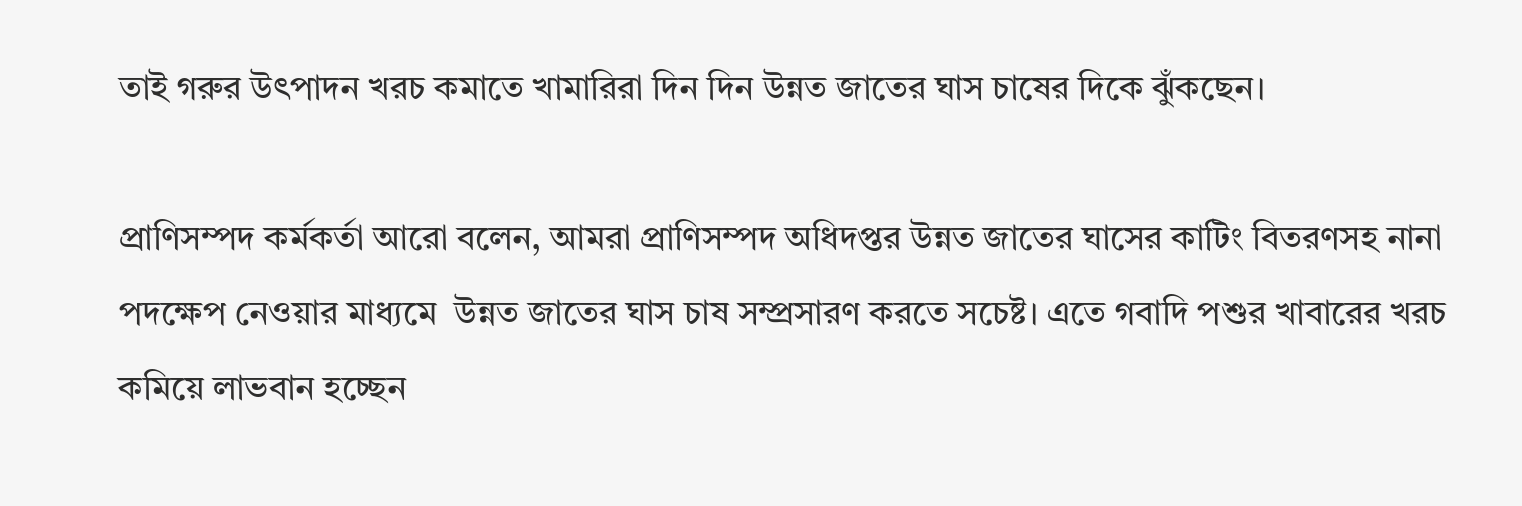তাই গরুর উৎপাদন খরচ কমাতে খামারিরা দিন দিন উন্নত জাতের ঘাস চাষের দিকে ঝুঁকছেন।

প্রাণিসম্পদ কর্মকর্তা আরো বলেন, আমরা প্রাণিসম্পদ অধিদপ্তর উন্নত জাতের ঘাসের কাটিং বিতরণসহ নানা পদক্ষেপ নেওয়ার মাধ্যমে  উন্নত জাতের ঘাস চাষ সম্প্রসারণ করতে সচেষ্ট। এতে গবাদি পশুর খাবারের খরচ কমিয়ে লাভবান হচ্ছেন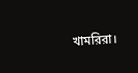খামরিরা।